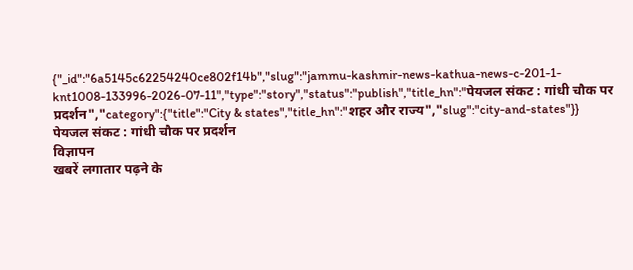{"_id":"6a5145c62254240ce802f14b","slug":"jammu-kashmir-news-kathua-news-c-201-1-knt1008-133996-2026-07-11","type":"story","status":"publish","title_hn":"पेयजल संकट : गांधी चौक पर प्रदर्शन","category":{"title":"City & states","title_hn":"शहर और राज्य","slug":"city-and-states"}}
पेयजल संकट : गांधी चौक पर प्रदर्शन
विज्ञापन
खबरें लगातार पढ़ने के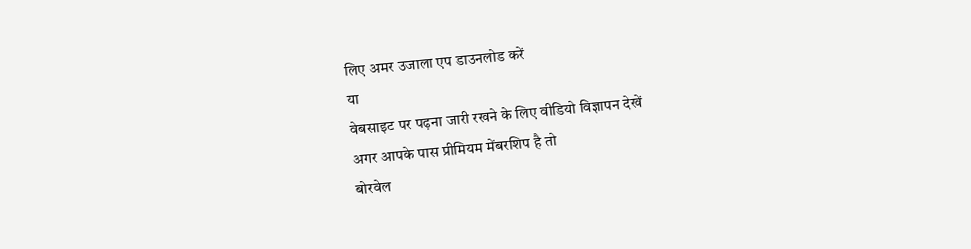लिए अमर उजाला एप डाउनलोड करें
या
वेबसाइट पर पढ़ना जारी रखने के लिए वीडियो विज्ञापन देखें
अगर आपके पास प्रीमियम मेंबरशिप है तो
बोरवेल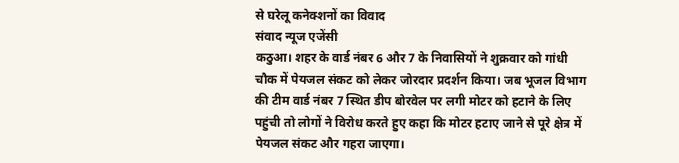से घरेलू कनेक्शनों का विवाद
संवाद न्यूज एजेंसी
कठुआ। शहर के वार्ड नंबर 6 और 7 के निवासियों ने शुक्रवार को गांधी चौक में पेयजल संकट को लेकर जोरदार प्रदर्शन किया। जब भूजल विभाग की टीम वार्ड नंबर 7 स्थित डीप बोरवेल पर लगी मोटर को हटाने के लिए पहुंची तो लोगों ने विरोध करते हुए कहा कि मोटर हटाए जाने से पूरे क्षेत्र में पेयजल संकट और गहरा जाएगा।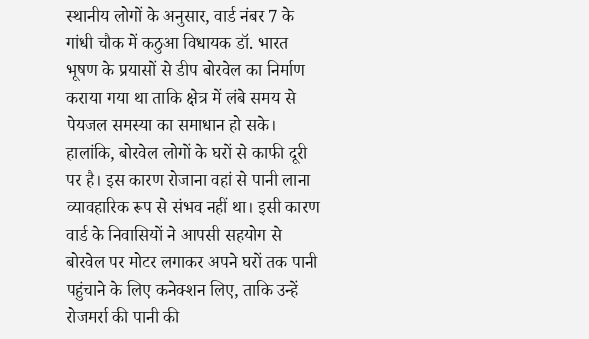स्थानीय लोगों के अनुसार, वार्ड नंबर 7 के गांधी चौक में कठुआ विधायक डॉ. भारत भूषण के प्रयासों से डीप बोरवेल का निर्माण कराया गया था ताकि क्षेत्र में लंबे समय से पेयजल समस्या का समाधान हो सके। हालांकि, बोरवेल लोगों के घरों से काफी दूरी पर है। इस कारण रोजाना वहां से पानी लाना व्यावहारिक रूप से संभव नहीं था। इसी कारण वार्ड के निवासियों ने आपसी सहयोग से बोरवेल पर मोटर लगाकर अपने घरों तक पानी पहुंचाने के लिए कनेक्शन लिए, ताकि उन्हें रोजमर्रा की पानी की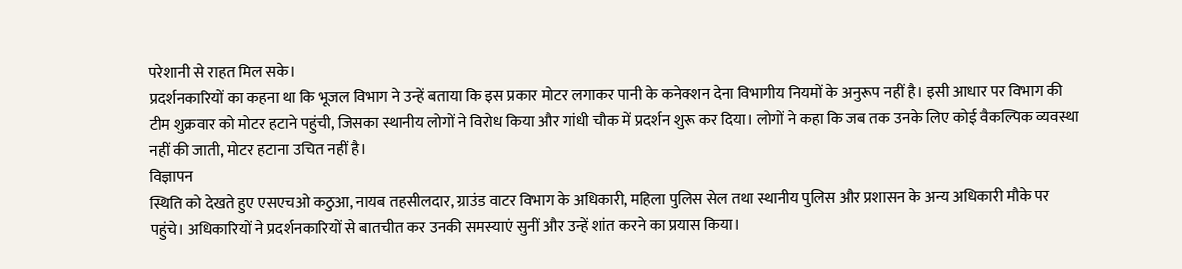परेशानी से राहत मिल सके।
प्रदर्शनकारियों का कहना था कि भूजल विभाग ने उन्हें बताया कि इस प्रकार मोटर लगाकर पानी के कनेक्शन देना विभागीय नियमों के अनुरूप नहीं है। इसी आधार पर विभाग की टीम शुक्रवार को मोटर हटाने पहुंची, जिसका स्थानीय लोगों ने विरोध किया और गांधी चौक में प्रदर्शन शुरू कर दिया। लोगों ने कहा कि जब तक उनके लिए कोई वैकल्पिक व्यवस्था नहीं की जाती, मोटर हटाना उचित नहीं है।
विज्ञापन
स्थिति को देखते हुए एसएचओ कठुआ, नायब तहसीलदार, ग्राउंड वाटर विभाग के अधिकारी, महिला पुलिस सेल तथा स्थानीय पुलिस और प्रशासन के अन्य अधिकारी मौके पर पहुंचे। अधिकारियों ने प्रदर्शनकारियों से बातचीत कर उनकी समस्याएं सुनीं और उन्हें शांत करने का प्रयास किया।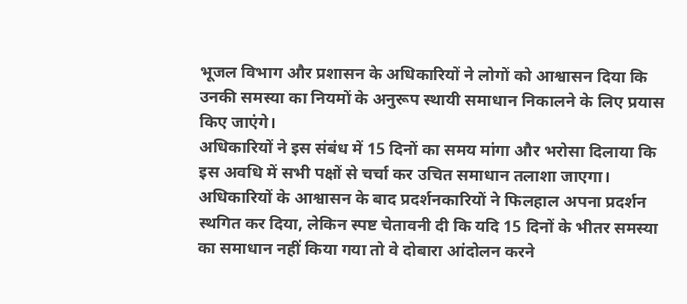भूजल विभाग और प्रशासन के अधिकारियों ने लोगों को आश्वासन दिया कि उनकी समस्या का नियमों के अनुरूप स्थायी समाधान निकालने के लिए प्रयास किए जाएंगे।
अधिकारियों ने इस संबंध में 15 दिनों का समय मांगा और भरोसा दिलाया कि इस अवधि में सभी पक्षों से चर्चा कर उचित समाधान तलाशा जाएगा। अधिकारियों के आश्वासन के बाद प्रदर्शनकारियों ने फिलहाल अपना प्रदर्शन स्थगित कर दिया, लेकिन स्पष्ट चेतावनी दी कि यदि 15 दिनों के भीतर समस्या का समाधान नहीं किया गया तो वे दोबारा आंदोलन करने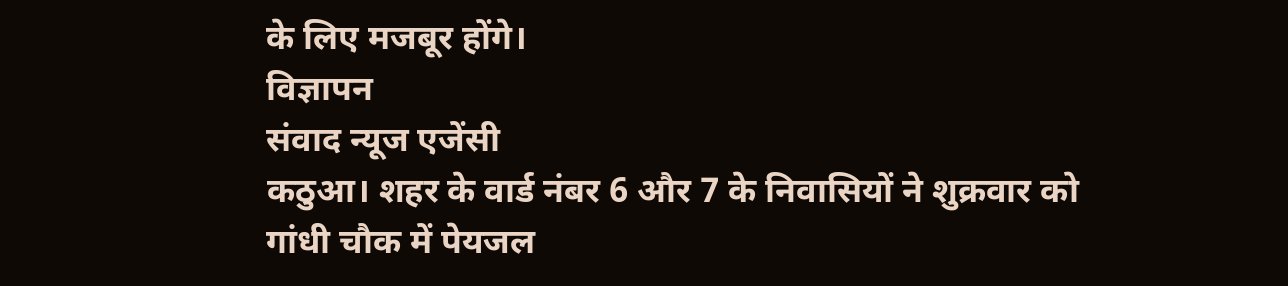के लिए मजबूर होंगे।
विज्ञापन
संवाद न्यूज एजेंसी
कठुआ। शहर के वार्ड नंबर 6 और 7 के निवासियों ने शुक्रवार को गांधी चौक में पेयजल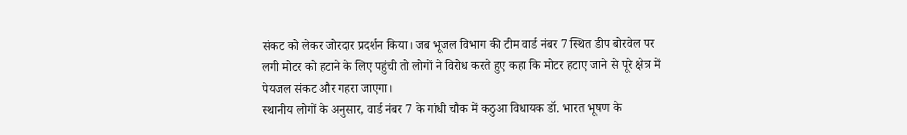संकट को लेकर जोरदार प्रदर्शन किया। जब भूजल विभाग की टीम वार्ड नंबर 7 स्थित डीप बोरवेल पर लगी मोटर को हटाने के लिए पहुंची तो लोगों ने विरोध करते हुए कहा कि मोटर हटाए जाने से पूरे क्षेत्र में पेयजल संकट और गहरा जाएगा।
स्थानीय लोगों के अनुसार, वार्ड नंबर 7 के गांधी चौक में कठुआ विधायक डॉ. भारत भूषण के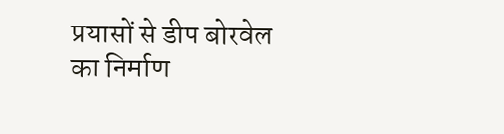प्रयासों से डीप बोरवेल का निर्माण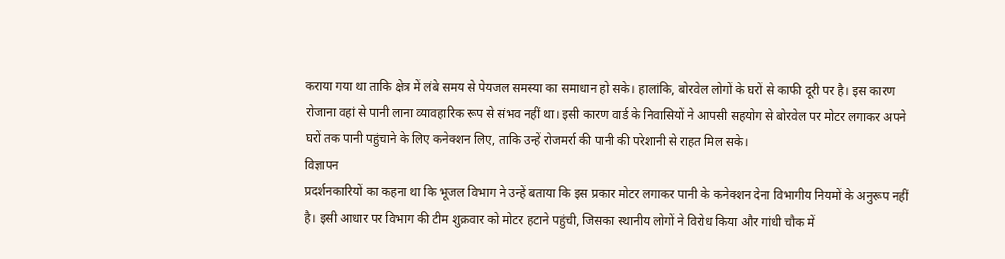कराया गया था ताकि क्षेत्र में लंबे समय से पेयजल समस्या का समाधान हो सके। हालांकि, बोरवेल लोगों के घरों से काफी दूरी पर है। इस कारण रोजाना वहां से पानी लाना व्यावहारिक रूप से संभव नहीं था। इसी कारण वार्ड के निवासियों ने आपसी सहयोग से बोरवेल पर मोटर लगाकर अपने घरों तक पानी पहुंचाने के लिए कनेक्शन लिए, ताकि उन्हें रोजमर्रा की पानी की परेशानी से राहत मिल सके।
विज्ञापन
प्रदर्शनकारियों का कहना था कि भूजल विभाग ने उन्हें बताया कि इस प्रकार मोटर लगाकर पानी के कनेक्शन देना विभागीय नियमों के अनुरूप नहीं है। इसी आधार पर विभाग की टीम शुक्रवार को मोटर हटाने पहुंची, जिसका स्थानीय लोगों ने विरोध किया और गांधी चौक में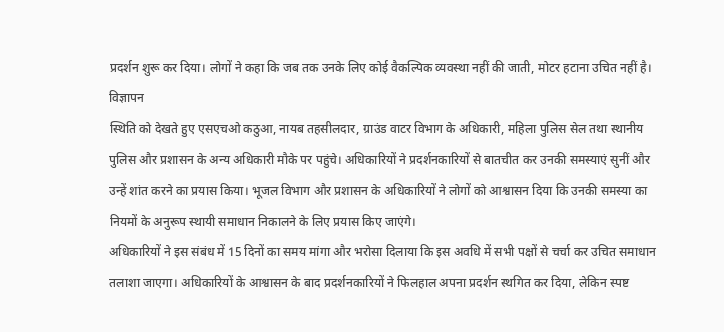प्रदर्शन शुरू कर दिया। लोगों ने कहा कि जब तक उनके लिए कोई वैकल्पिक व्यवस्था नहीं की जाती, मोटर हटाना उचित नहीं है।
विज्ञापन
स्थिति को देखते हुए एसएचओ कठुआ, नायब तहसीलदार, ग्राउंड वाटर विभाग के अधिकारी, महिला पुलिस सेल तथा स्थानीय पुलिस और प्रशासन के अन्य अधिकारी मौके पर पहुंचे। अधिकारियों ने प्रदर्शनकारियों से बातचीत कर उनकी समस्याएं सुनीं और उन्हें शांत करने का प्रयास किया। भूजल विभाग और प्रशासन के अधिकारियों ने लोगों को आश्वासन दिया कि उनकी समस्या का नियमों के अनुरूप स्थायी समाधान निकालने के लिए प्रयास किए जाएंगे।
अधिकारियों ने इस संबंध में 15 दिनों का समय मांगा और भरोसा दिलाया कि इस अवधि में सभी पक्षों से चर्चा कर उचित समाधान तलाशा जाएगा। अधिकारियों के आश्वासन के बाद प्रदर्शनकारियों ने फिलहाल अपना प्रदर्शन स्थगित कर दिया, लेकिन स्पष्ट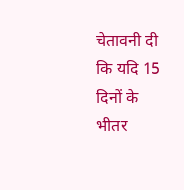चेतावनी दी कि यदि 15 दिनों के भीतर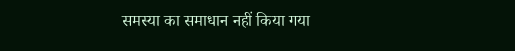समस्या का समाधान नहीं किया गया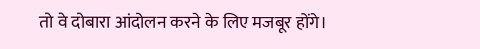तो वे दोबारा आंदोलन करने के लिए मजबूर होंगे।